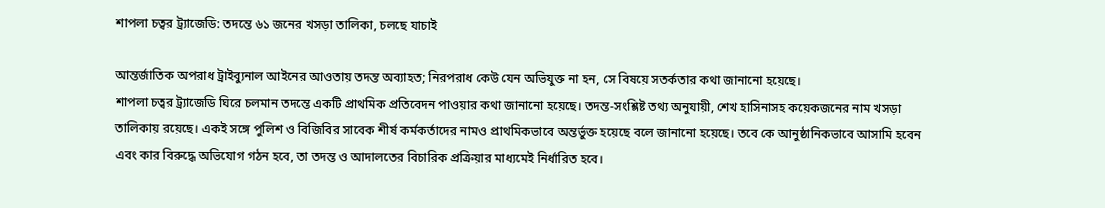শাপলা চত্বর ট্র্যাজেডি: তদন্তে ৬১ জনের খসড়া তালিকা, চলছে যাচাই

আন্তর্জাতিক অপরাধ ট্রাইব্যুনাল আইনের আওতায় তদন্ত অব্যাহত; নিরপরাধ কেউ যেন অভিযুক্ত না হন, সে বিষয়ে সতর্কতার কথা জানানো হয়েছে।
শাপলা চত্বর ট্র্যাজেডি ঘিরে চলমান তদন্তে একটি প্রাথমিক প্রতিবেদন পাওয়ার কথা জানানো হয়েছে। তদন্ত-সংশ্লিষ্ট তথ্য অনুযায়ী, শেখ হাসিনাসহ কয়েকজনের নাম খসড়া তালিকায় রয়েছে। একই সঙ্গে পুলিশ ও বিজিবির সাবেক শীর্ষ কর্মকর্তাদের নামও প্রাথমিকভাবে অন্তর্ভুক্ত হয়েছে বলে জানানো হয়েছে। তবে কে আনুষ্ঠানিকভাবে আসামি হবেন এবং কার বিরুদ্ধে অভিযোগ গঠন হবে, তা তদন্ত ও আদালতের বিচারিক প্রক্রিয়ার মাধ্যমেই নির্ধারিত হবে।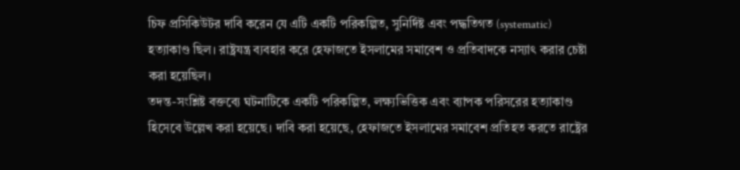চিফ প্রসিকিউটর দাবি করেন যে এটি একটি পরিকল্পিত, সুনির্দিষ্ট এবং পদ্ধতিগত (systematic) হত্যাকাণ্ড ছিল। রাষ্ট্রযন্ত্র ব্যবহার করে হেফাজতে ইসলামের সমাবেশ ও প্রতিবাদকে নস্যাৎ করার চেষ্টা করা হয়েছিল।
তদন্ত-সংশ্লিষ্ট বক্তব্যে ঘটনাটিকে একটি পরিকল্পিত, লক্ষ্যভিত্তিক এবং ব্যাপক পরিসরের হত্যাকাণ্ড হিসেবে উল্লেখ করা হয়েছে। দাবি করা হয়েছে, হেফাজতে ইসলামের সমাবেশ প্রতিহত করতে রাষ্ট্রের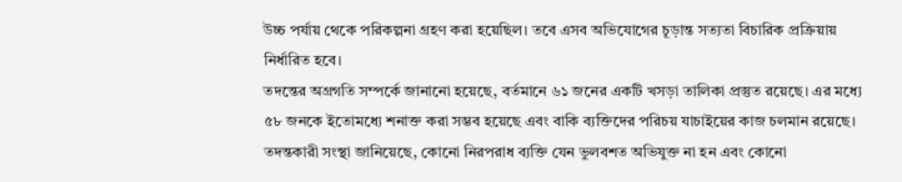উচ্চ পর্যায় থেকে পরিকল্পনা গ্রহণ করা হয়েছিল। তবে এসব অভিযোগের চূড়ান্ত সত্যতা বিচারিক প্রক্রিয়ায় নির্ধারিত হবে।
তদন্তের অগ্রগতি সম্পর্কে জানানো হয়েছে, বর্তমানে ৬১ জনের একটি খসড়া তালিকা প্রস্তুত রয়েছে। এর মধ্যে ৫৮ জনকে ইতোমধ্যে শনাক্ত করা সম্ভব হয়েছে এবং বাকি ব্যক্তিদের পরিচয় যাচাইয়ের কাজ চলমান রয়েছে। তদন্তকারী সংস্থা জানিয়েছে, কোনো নিরপরাধ ব্যক্তি যেন ভুলবশত অভিযুক্ত না হন এবং কোনো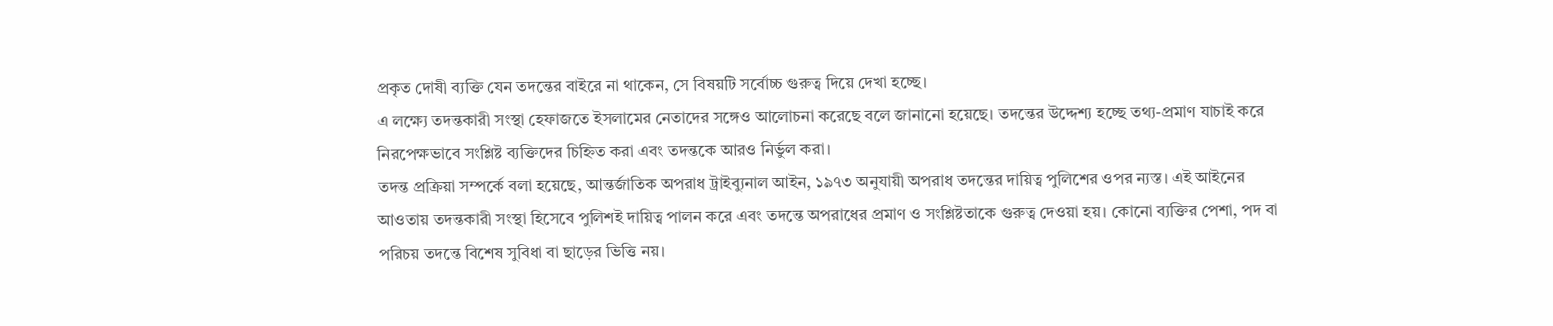প্রকৃত দোষী ব্যক্তি যেন তদন্তের বাইরে না থাকেন, সে বিষয়টি সর্বোচ্চ গুরুত্ব দিয়ে দেখা হচ্ছে।
এ লক্ষ্যে তদন্তকারী সংস্থা হেফাজতে ইসলামের নেতাদের সঙ্গেও আলোচনা করেছে বলে জানানো হয়েছে। তদন্তের উদ্দেশ্য হচ্ছে তথ্য-প্রমাণ যাচাই করে নিরপেক্ষভাবে সংশ্লিষ্ট ব্যক্তিদের চিহ্নিত করা এবং তদন্তকে আরও নির্ভুল করা।
তদন্ত প্রক্রিয়া সম্পর্কে বলা হয়েছে, আন্তর্জাতিক অপরাধ ট্রাইব্যুনাল আইন, ১৯৭৩ অনুযায়ী অপরাধ তদন্তের দায়িত্ব পুলিশের ওপর ন্যস্ত। এই আইনের আওতায় তদন্তকারী সংস্থা হিসেবে পুলিশই দায়িত্ব পালন করে এবং তদন্তে অপরাধের প্রমাণ ও সংশ্লিষ্টতাকে গুরুত্ব দেওয়া হয়। কোনো ব্যক্তির পেশা, পদ বা পরিচয় তদন্তে বিশেষ সুবিধা বা ছাড়ের ভিত্তি নয়।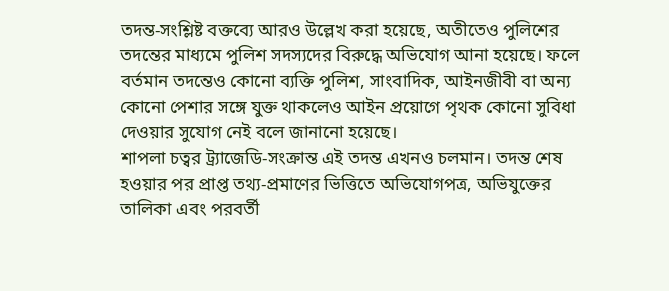তদন্ত-সংশ্লিষ্ট বক্তব্যে আরও উল্লেখ করা হয়েছে, অতীতেও পুলিশের তদন্তের মাধ্যমে পুলিশ সদস্যদের বিরুদ্ধে অভিযোগ আনা হয়েছে। ফলে বর্তমান তদন্তেও কোনো ব্যক্তি পুলিশ, সাংবাদিক, আইনজীবী বা অন্য কোনো পেশার সঙ্গে যুক্ত থাকলেও আইন প্রয়োগে পৃথক কোনো সুবিধা দেওয়ার সুযোগ নেই বলে জানানো হয়েছে।
শাপলা চত্বর ট্র্যাজেডি-সংক্রান্ত এই তদন্ত এখনও চলমান। তদন্ত শেষ হওয়ার পর প্রাপ্ত তথ্য-প্রমাণের ভিত্তিতে অভিযোগপত্র, অভিযুক্তের তালিকা এবং পরবর্তী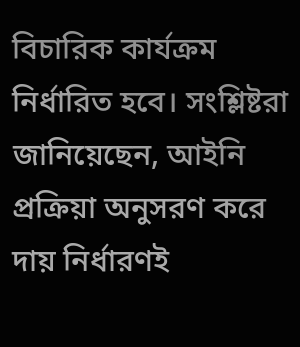বিচারিক কার্যক্রম নির্ধারিত হবে। সংশ্লিষ্টরা জানিয়েছেন, আইনি প্রক্রিয়া অনুসরণ করে দায় নির্ধারণই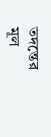তদন্তের মূল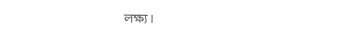লক্ষ্য।